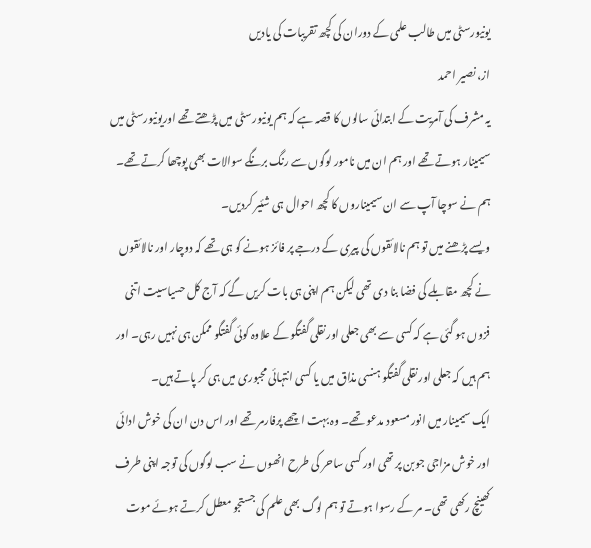یونیورسٹی میں طالب علمی کے دوران کی کچھ تقریبات کی یادیں
از، نصیر احمد
یہ مشرف کی آمریت کے ابتدائی سالوں کا قصہ ہے کہ ہم یونیورسٹی میں پڑھتے تھے اوریونیورسٹی میں سیمینار ہوتے تھے اور ہم ان میں نامور لوگوں سے رنگ برنگے سوالات بھی پوچھا کرتے تھے۔ ہم نے سوچا آپ سے ان سیمیناروں کا کچھ احوال ہی شئیر کردیں۔
ویسے پڑھنے میں تو ہم نالائقوں کی پیری کے درجے پر فائز ہونے کو ہی تھے کہ دوچار اور نالائقوں نے کچھ مقابلے کی فضا بنا دی تھی لیکن ہم اپنی ہی بات کریں گے کہ آج کل حسیاسیت اتنی فزوں ہو گئی ہے کہ کسی سے بھی جعلی اور نقلی گفتگو کے علاوہ کوئی گفتگو ممکن ہی نہیں رہی۔ اور ہم ہیں کہ جعلی اور نقلی گفتگو ہنسی مذاق میں یا کسی انتہائی مجبوری میں ہی کر پاتے ہیں۔
ایک سیمینار میں انور مسعود مدعو تھے۔ وہ بہت اچھے پرفارمر تھے اور اس دن ان کی خوش ادائی اور خوش مزاجی جوبن پر تھی اور کسی ساحر کی طرح انھوں نے سب لوگوں کی توجہ اپنی طرف کھینچ رکھی تھی۔ مر کے رسوا ہوتے تو ہم لوگ بھی علم کی جستجو معطل کرتے ہوئے موت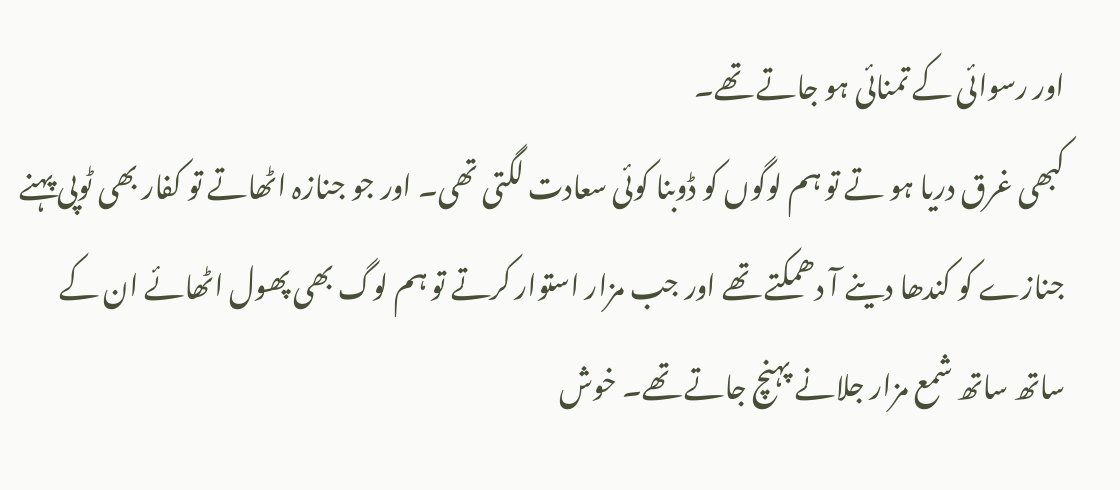اور رسوائی کے تمنائی ہو جاتے تھے۔
کبھی غرق دریا ہو تے تو ہم لوگوں کو ڈوبنا کوئی سعادت لگتی تھی۔ اور جو جنازہ اٹھاتے تو کفار بھی ٹوپی پہنے جنازے کو کندھا دینے آ دھمکتے تھے اور جب مزار استوار کرتے تو ہم لوگ بھی پھول اٹھائے ان کے ساتھ ساتھ شمع مزار جلانے پہنچ جاتے تھے۔ خوش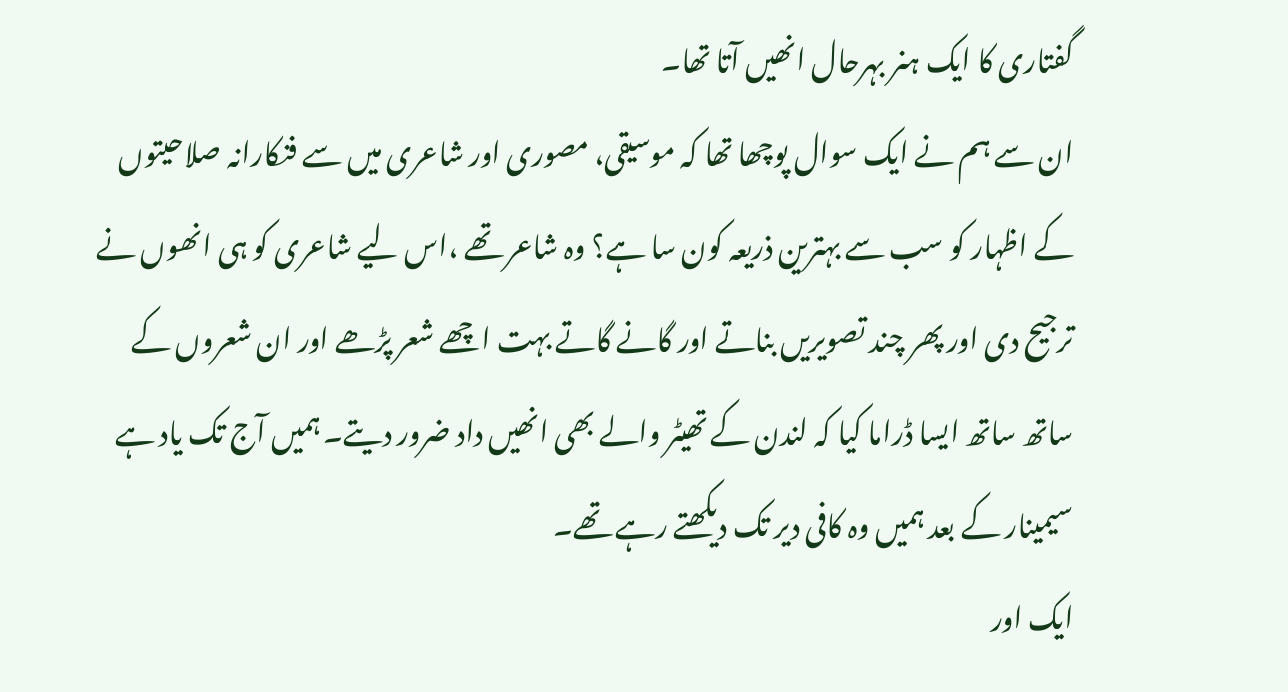گفتاری کا ایک ہنر بہرحال انھیں آتا تھا۔
ان سے ہم نے ایک سوال پوچھا تھا کہ موسیقی، مصوری اور شاعری میں سے فنکارانہ صلاحیتوں کے اظہار کو سب سے بہترین ذریعہ کون سا ہے؟ وہ شاعر تھے ،اس لیے شاعری کو ہی انھوں نے ترجیح دی اور پھر چند تصویریں بناتے اور گانے گاتے بہت اچھے شعر پڑھے اور ان شعروں کے ساتھ ساتھ ایسا ڈراما کیا کہ لندن کے تھیٹر والے بھی انھیں داد ضرور دیتے۔ ہمیں آج تک یاد ہے سیمینار کے بعد ہمیں وہ کافی دیر تک دیکھتے رہے تھے۔
ایک اور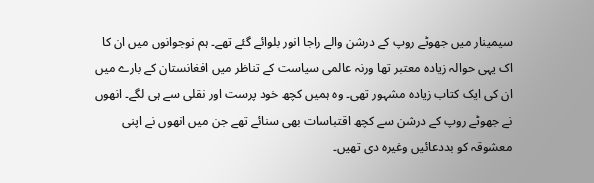سیمینار میں جھوٹے روپ کے درشن والے راجا انور بلوائے گئے تھے۔ ہم نوجوانوں میں ان کا اک یہی حوالہ زیادہ معتبر تھا ورنہ عالمی سیاست کے تناظر میں افغانستان کے بارے میں ان کی ایک کتاب زیادہ مشہور تھی۔ وہ ہمیں کچھ خود پرست اور نقلی سے ہی لگے۔ انھوں نے جھوٹے روپ کے درشن سے کچھ اقتباسات بھی سنائے تھے جن میں انھوں نے اپنی معشوقہ کو بددعائیں وغیرہ دی تھیں۔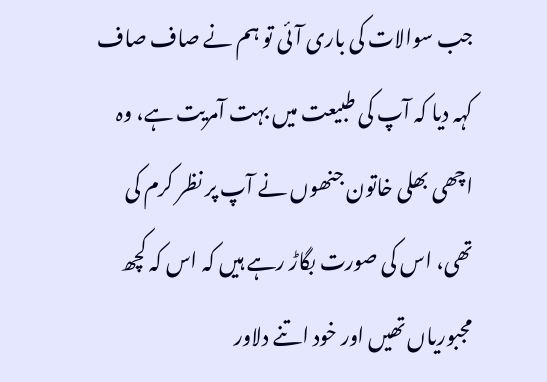جب سوالات کی باری آئی تو ہم نے صاف صاف کہہ دیا کہ آپ کی طبیعت میں بہت آمریت ہے، وہ اچھی بھلی خاتون جنھوں نے آپ پر نظر کرم کی تھی، اس کی صورت بگاڑ رہے ہیں کہ اس کہ کچھ مجبوریاں تھیں اور خود اتنے دلاور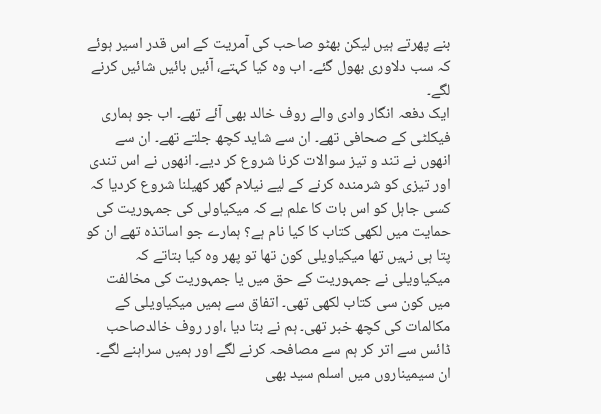بنے پھرتے ہیں لیکن بھٹو صاحب کی آمریت کے اس قدر اسیر ہوئے کہ سب دلاوری بھول گئے۔ اب وہ کیا کہتے، آئیں بائیں شائیں کرنے لگے۔
ایک دفعہ انگار وادی والے روف خالد بھی آئے تھے۔ اب جو ہماری فیکلٹی کے صحافی تھے۔ ان سے شاید کچھ جلتے تھے۔ ان سے انھوں نے تند و تیز سوالات کرنا شروع کر دیے۔ انھوں نے اس تندی اور تیزی کو شرمندہ کرنے کے لیے نیلام گھر کھیلنا شروع کردیا کہ کسی جاہل کو اس بات کا علم ہے کہ میکیاولی کی جمہوریت کی حمایت میں لکھی کتاب کا کیا نام ہے؟ ہمارے جو اساتذہ تھے ان کو پتا ہی نہیں تھا میکیاویلی کون تھا تو پھر وہ کیا بتاتے کہ میکیاویلی نے جمہوریت کے حق میں یا جمہوریت کی مخالفت میں کون سی کتاب لکھی تھی۔ اتفاق سے ہمیں میکیاویلی کے مکالمات کی کچھ خبر تھی۔ ہم نے بتا دیا ،اور روف خالدصاحب ڈائس سے اتر کر ہم سے مصافحہ کرنے لگے اور ہمیں سراہنے لگے۔
ان سیمیناروں میں اسلم سید بھی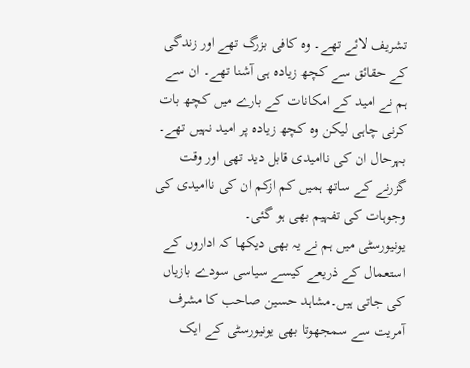تشریف لائے تھے۔ وہ کافی بزرگ تھے اور زندگی کے حقائق سے کچھ زیادہ ہی آشنا تھے۔ ان سے ہم نے امید کے امکانات کے بارے میں کچھ بات کرنی چاہی لیکن وہ کچھ زیادہ پر امید نہیں تھے۔ بہرحال ان کی ناامیدی قابل دید تھی اور وقت گزرنے کے ساتھ ہمیں کم ازکم ان کی ناامیدی کی وجوہات کی تفہیم بھی ہو گئی۔
یونیورسٹی میں ہم نے یہ بھی دیکھا کہ اداروں کے استعمال کے ذریعے کیسے سیاسی سودے بازیاں کی جاتی ہیں۔مشاہد حسین صاحب کا مشرف آمریت سے سمجھوتا بھی یونیورسٹی کے ایک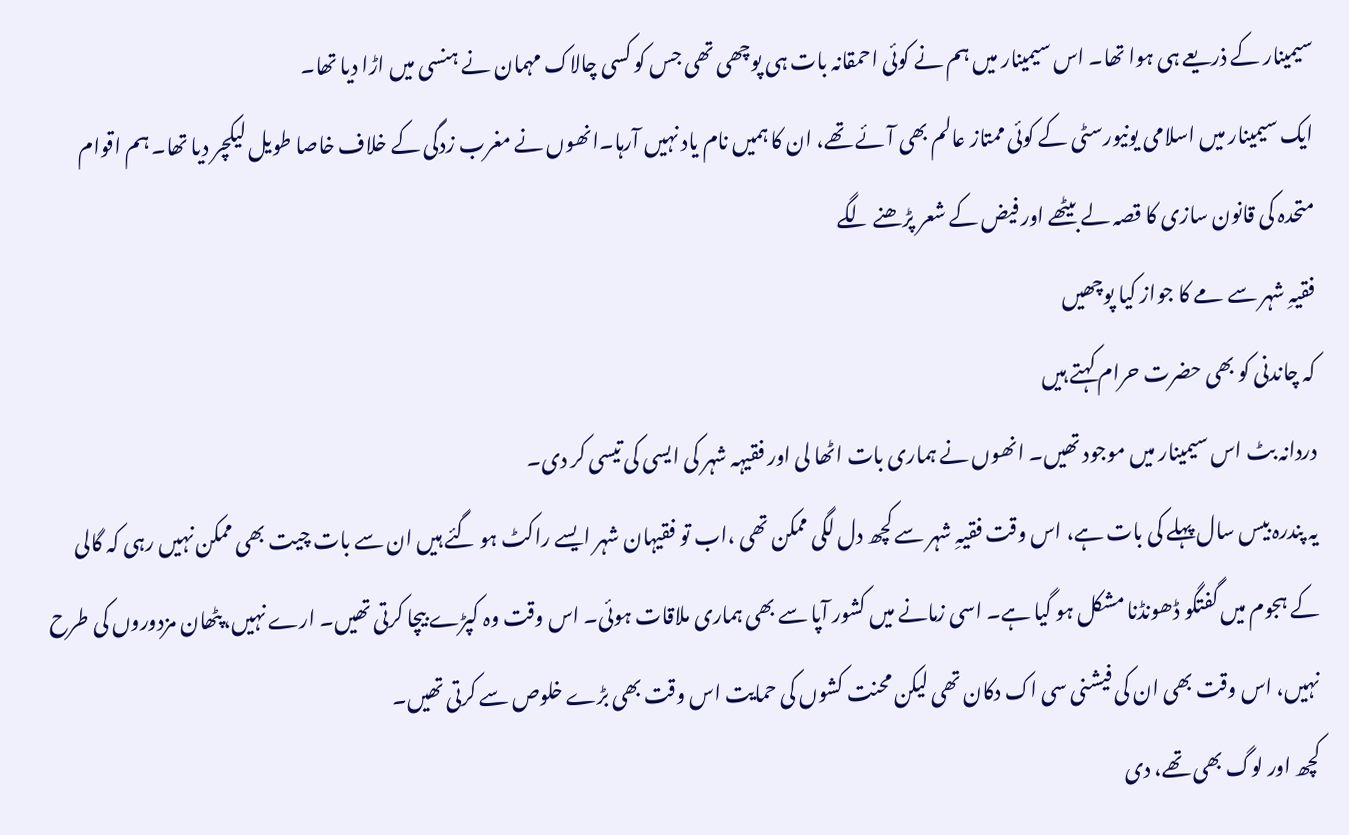سیمینار کے ذریعے ہی ہوا تھا۔ اس سیمینار میں ہم نے کوئی احمقانہ بات ہی پوچھی تھی جس کو کسی چالاک مہمان نے ہنسی میں اڑا دیا تھا۔
ایک سیمینار میں اسلامی یونیورسٹی کے کوئی ممتاز عالم بھی آئے تھے، ان کا ہمیں نام یاد نہیں آرہا۔انھوں نے مغرب زدگی کے خلاف خاصا طویل لیکچر دیا تھا۔ ہم اقوام متحدہ کی قانون سازی کا قصہ لے بیٹھے اور فیض کے شعر پڑھنے لگے
فقیہِ شہر سے مے کا جواز کیا پوچھیں
کہ چاندنی کو بھی حضرت حرام کہتے ہیں
دردانہ بٹ اس سیمینار میں موجود تھیں۔ انھوں نے ہماری بات اٹھا لی اور فقیہہ شہر کی ایسی کی تیسی کر دی۔
یہ پندرہ بیس سال پہلے کی بات ہے، اس وقت فقیہِ شہر سے کچھ دل لگی ممکن تھی ،اب تو فقیہان شہر ایسے راکٹ ہو گئے ہیں ان سے بات چیت بھی ممکن نہیں رہی کہ گالی کے ہجوم میں گفتگو ڈھونڈنا مشکل ہو گیا ہے۔ اسی زمانے میں کشور آپا سے بھی ہماری ملاقات ہوئی۔ اس وقت وہ کپڑے بیچا کرتی تھیں۔ ارے نہیں،پٹھان مزدوروں کی طرح نہیں، اس وقت بھی ان کی فیشنی سی اک دکان تھی لیکن محنت کشوں کی حمایت اس وقت بھی بڑے خلوص سے کرتی تھیں۔
کچھ اور لوگ بھی تھے، دی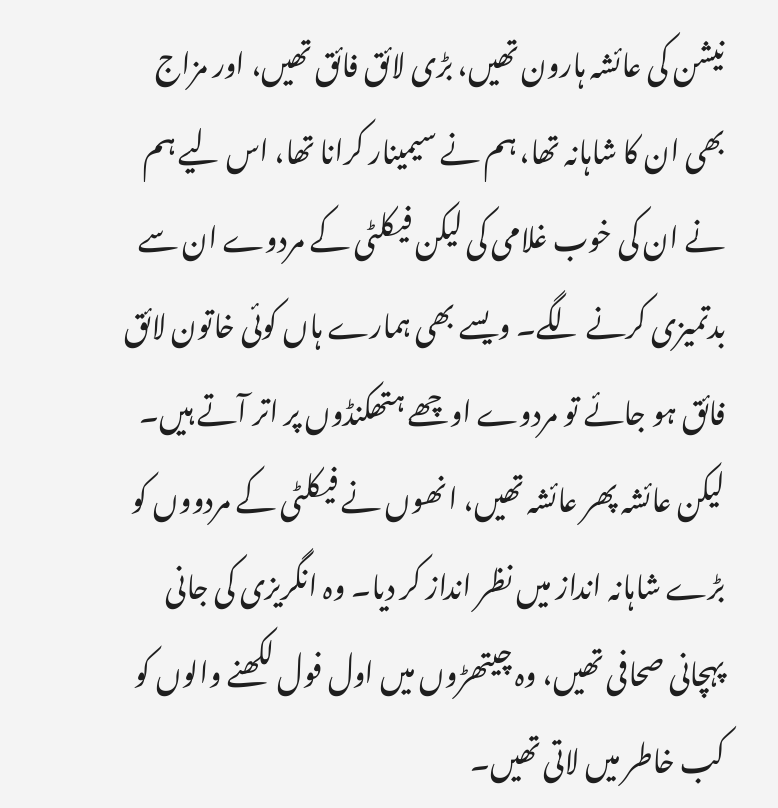نیشن کی عائشہ ہارون تھیں، بڑی لائق فائق تھیں، اور مزاج بھی ان کا شاہانہ تھا، ہم نے سیمینار کرانا تھا، اس لیے ہم نے ان کی خوب غلامی کی لیکن فیکلٹی کے مردوے ان سے بدتمیزی کرنے لگے۔ ویسے بھی ہمارے ہاں کوئی خاتون لائق فائق ہو جائے تو مردوے اوچھے ہتھکنڈوں پر اتر آتے ہیں۔ لیکن عائشہ پھر عائشہ تھیں، انھوں نے فیکلٹی کے مردووں کو بڑے شاہانہ انداز میں نظر انداز کر دیا۔ وہ انگریزی کی جانی پہچانی صحافی تھیں، وہ چیتھڑوں میں اول فول لکھنے والوں کو کب خاطر میں لاتی تھیں۔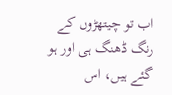اب تو چیتھڑوں کے رنگ ڈھنگ ہی اور ہو گئے ہیں، اس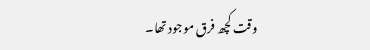وقت کچھ فرق موجود تھا۔